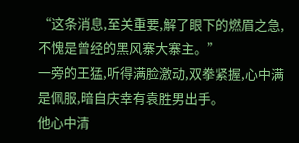“这条消息,至关重要,解了眼下的燃眉之急,不愧是曾经的黑风寨大寨主。”
一旁的王猛,听得满脸激动,双拳紧握,心中满是佩服,暗自庆幸有袁胜男出手。
他心中清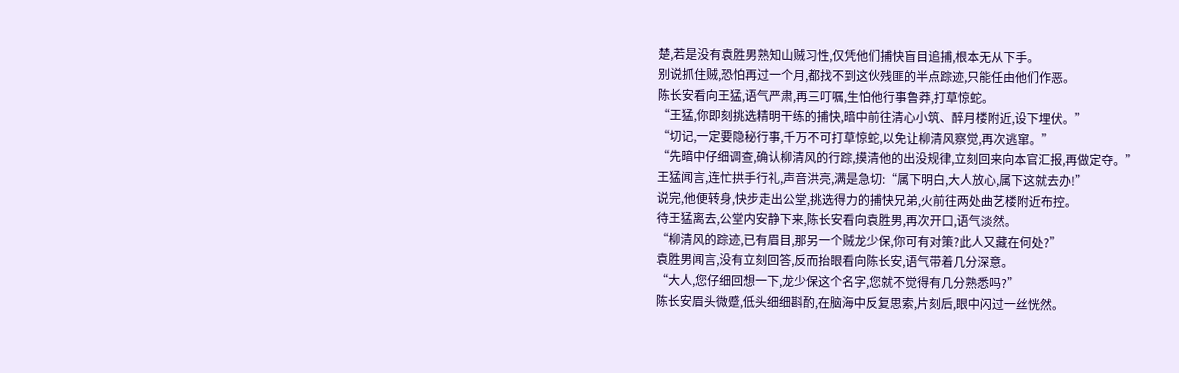楚,若是没有袁胜男熟知山贼习性,仅凭他们捕快盲目追捕,根本无从下手。
别说抓住贼,恐怕再过一个月,都找不到这伙残匪的半点踪迹,只能任由他们作恶。
陈长安看向王猛,语气严肃,再三叮嘱,生怕他行事鲁莽,打草惊蛇。
“王猛,你即刻挑选精明干练的捕快,暗中前往清心小筑、醉月楼附近,设下埋伏。”
“切记,一定要隐秘行事,千万不可打草惊蛇,以免让柳清风察觉,再次逃窜。”
“先暗中仔细调查,确认柳清风的行踪,摸清他的出没规律,立刻回来向本官汇报,再做定夺。”
王猛闻言,连忙拱手行礼,声音洪亮,满是急切:“属下明白,大人放心,属下这就去办!”
说完,他便转身,快步走出公堂,挑选得力的捕快兄弟,火前往两处曲艺楼附近布控。
待王猛离去,公堂内安静下来,陈长安看向袁胜男,再次开口,语气淡然。
“柳清风的踪迹,已有眉目,那另一个贼龙少保,你可有对策?此人又藏在何处?”
袁胜男闻言,没有立刻回答,反而抬眼看向陈长安,语气带着几分深意。
“大人,您仔细回想一下,龙少保这个名字,您就不觉得有几分熟悉吗?”
陈长安眉头微蹙,低头细细斟酌,在脑海中反复思索,片刻后,眼中闪过一丝恍然。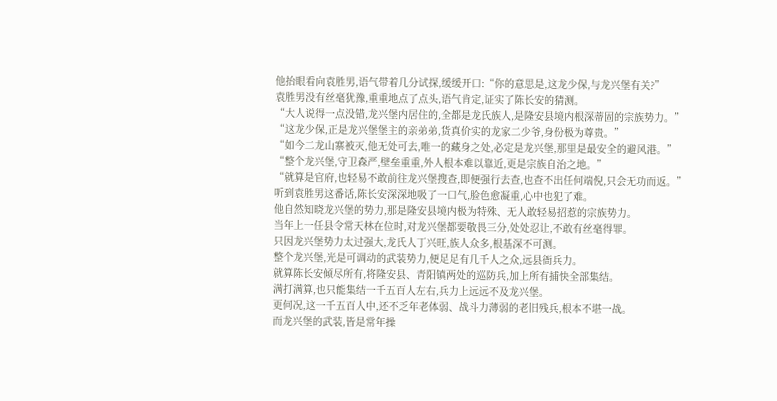他抬眼看向袁胜男,语气带着几分试探,缓缓开口:“你的意思是,这龙少保,与龙兴堡有关?”
袁胜男没有丝毫犹豫,重重地点了点头,语气肯定,证实了陈长安的猜测。
“大人说得一点没错,龙兴堡内居住的,全都是龙氏族人,是隆安县境内根深蒂固的宗族势力。”
“这龙少保,正是龙兴堡堡主的亲弟弟,货真价实的龙家二少爷,身份极为尊贵。”
“如今二龙山寨被灭,他无处可去,唯一的藏身之处,必定是龙兴堡,那里是最安全的避风港。”
“整个龙兴堡,守卫森严,壁垒重重,外人根本难以靠近,更是宗族自治之地。”
“就算是官府,也轻易不敢前往龙兴堡搜查,即便强行去查,也查不出任何端倪,只会无功而返。”
听到袁胜男这番话,陈长安深深地吸了一口气,脸色愈凝重,心中也犯了难。
他自然知晓龙兴堡的势力,那是隆安县境内极为特殊、无人敢轻易招惹的宗族势力。
当年上一任县令常天林在位时,对龙兴堡都要敬畏三分,处处忍让,不敢有丝毫得罪。
只因龙兴堡势力太过强大,龙氏人丁兴旺,族人众多,根基深不可测。
整个龙兴堡,光是可调动的武装势力,便足足有几千人之众,远县衙兵力。
就算陈长安倾尽所有,将隆安县、青阳镇两处的巡防兵,加上所有捕快全部集结。
满打满算,也只能集结一千五百人左右,兵力上远远不及龙兴堡。
更何况,这一千五百人中,还不乏年老体弱、战斗力薄弱的老旧残兵,根本不堪一战。
而龙兴堡的武装,皆是常年操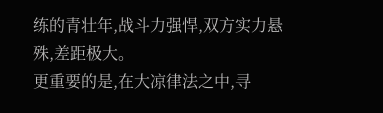练的青壮年,战斗力强悍,双方实力悬殊,差距极大。
更重要的是,在大凉律法之中,寻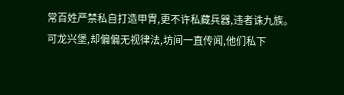常百姓严禁私自打造甲胄,更不许私藏兵器,违者诛九族。
可龙兴堡,却偏偏无视律法,坊间一直传闻,他们私下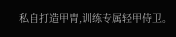私自打造甲胄,训练专属轻甲侍卫。